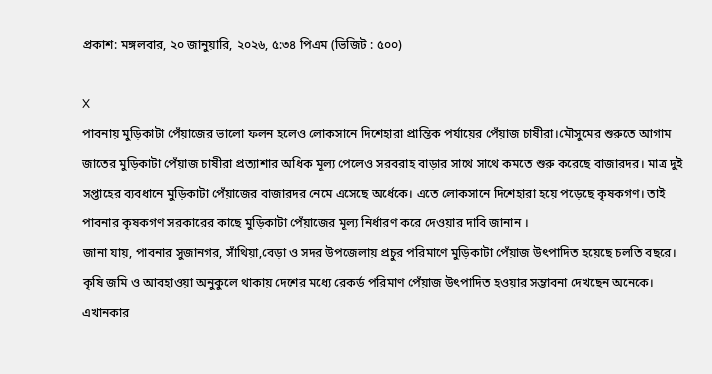প্রকাশ: মঙ্গলবার, ২০ জানুয়ারি, ২০২৬, ৫:৩৪ পিএম (ভিজিট : ৫০০)

X
পাবনায় মুড়িকাটা পেঁয়াজের ভালো ফলন হলেও লোকসানে দিশেহারা প্রান্তিক পর্যায়ের পেঁয়াজ চাষীরা।মৌসুমের শুরুতে আগাম জাতের মুড়িকাটা পেঁয়াজ চাষীরা প্রত্যাশার অধিক মূল্য পেলেও সরবরাহ বাড়ার সাথে সাথে কমতে শুরু করেছে বাজারদর। মাত্র দুই সপ্তাহের ব্যবধানে মুড়িকাটা পেঁয়াজের বাজারদর নেমে এসেছে অর্ধেকে। এতে লোকসানে দিশেহারা হয়ে পড়েছে কৃষকগণ। তাই পাবনার কৃষকগণ সরকারের কাছে মুড়িকাটা পেঁয়াজের মূল্য নির্ধারণ করে দেওয়ার দাবি জানান ।
জানা যায়, পাবনার সুজানগর, সাঁথিয়া,বেড়া ও সদর উপজেলায় প্রচুর পরিমাণে মুড়িকাটা পেঁয়াজ উৎপাদিত হয়েছে চলতি বছরে। কৃষি জমি ও আবহাওয়া অনুকুলে থাকায় দেশের মধ্যে রেকর্ড পরিমাণ পেঁয়াজ উৎপাদিত হওয়ার সম্ভাবনা দেখছেন অনেকে। এখানকার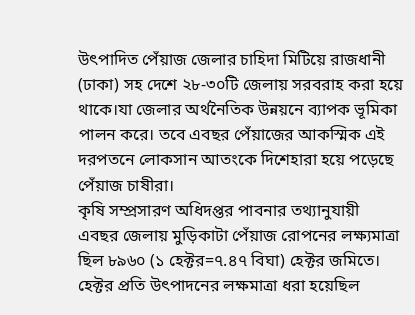উৎপাদিত পেঁয়াজ জেলার চাহিদা মিটিয়ে রাজধানী (ঢাকা) সহ দেশে ২৮-৩০টি জেলায় সরবরাহ করা হয়ে থাকে।যা জেলার অর্থনৈতিক উন্নয়নে ব্যাপক ভূমিকা পালন করে। তবে এবছর পেঁয়াজের আকস্মিক এই দরপতনে লোকসান আতংকে দিশেহারা হয়ে পড়েছে পেঁয়াজ চাষীরা।
কৃষি সম্প্রসারণ অধিদপ্তর পাবনার তথ্যানুযায়ী এবছর জেলায় মুড়িকাটা পেঁয়াজ রোপনের লক্ষ্যমাত্রা ছিল ৮৯৬০ (১ হেক্টর=৭.৪৭ বিঘা) হেক্টর জমিতে। হেক্টর প্রতি উৎপাদনের লক্ষমাত্রা ধরা হয়েছিল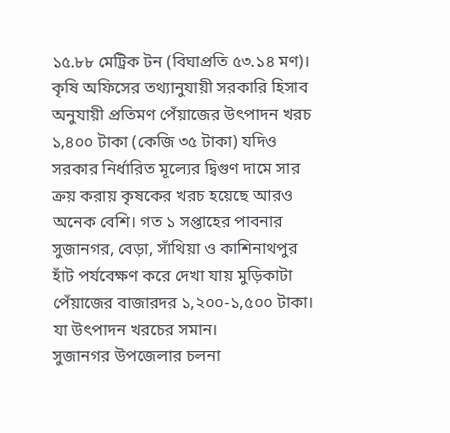১৫.৮৮ মেট্রিক টন (বিঘাপ্রতি ৫৩.১৪ মণ)। কৃষি অফিসের তথ্যানুযায়ী সরকারি হিসাব অনুযায়ী প্রতিমণ পেঁয়াজের উৎপাদন খরচ ১,৪০০ টাকা (কেজি ৩৫ টাকা) যদিও সরকার নির্ধারিত মূল্যের দ্বিগুণ দামে সার ক্রয় করায় কৃষকের খরচ হয়েছে আরও অনেক বেশি। গত ১ সপ্তাহের পাবনার সুজানগর, বেড়া, সাঁথিয়া ও কাশিনাথপুর হাঁট পর্যবেক্ষণ করে দেখা যায় মুড়িকাটা পেঁয়াজের বাজারদর ১,২০০-১,৫০০ টাকা। যা উৎপাদন খরচের সমান।
সুজানগর উপজেলার চলনা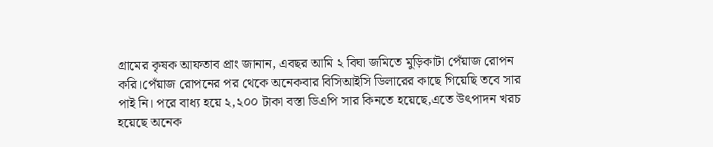গ্রামের কৃষক আফতাব প্রাং জানান, এবছর আমি ২ বিঘা জমিতে মুড়িকাটা পেঁয়াজ রোপন করি।পেঁয়াজ রোপনের পর থেকে অনেকবার বিসিআইসি ডিলারের কাছে গিয়েছি তবে সার পাই নি। পরে বাধ্য হয়ে ২,২০০ টাকা বস্তা ডিএপি সার কিনতে হয়েছে,এতে উৎপাদন খরচ হয়েছে অনেক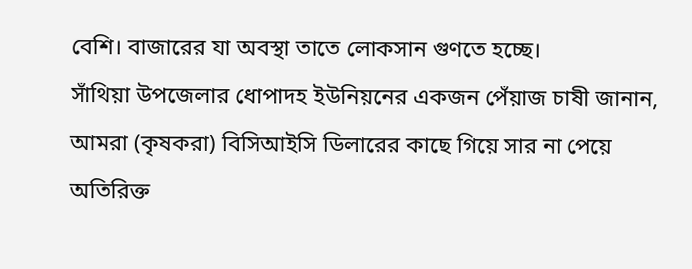বেশি। বাজারের যা অবস্থা তাতে লোকসান গুণতে হচ্ছে।
সাঁথিয়া উপজেলার ধোপাদহ ইউনিয়নের একজন পেঁয়াজ চাষী জানান, আমরা (কৃষকরা) বিসিআইসি ডিলারের কাছে গিয়ে সার না পেয়ে অতিরিক্ত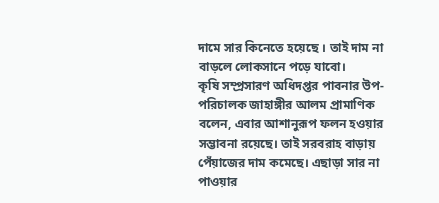দামে সার কিনেতে হয়েছে । তাই দাম না বাড়লে লোকসানে পড়ে যাবো।
কৃষি সম্প্রসারণ অধিদপ্তর পাবনার উপ-পরিচালক জাহাঙ্গীর আলম প্রামাণিক বলেন, এবার আশানুরূপ ফলন হওয়ার সম্ভাবনা রয়েছে। তাই সরবরাহ বাড়ায় পেঁয়াজের দাম কমেছে। এছাড়া সার না পাওয়ার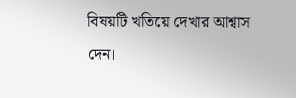বিষয়টি খতিয়ে দেখার আশ্বাস দেন।